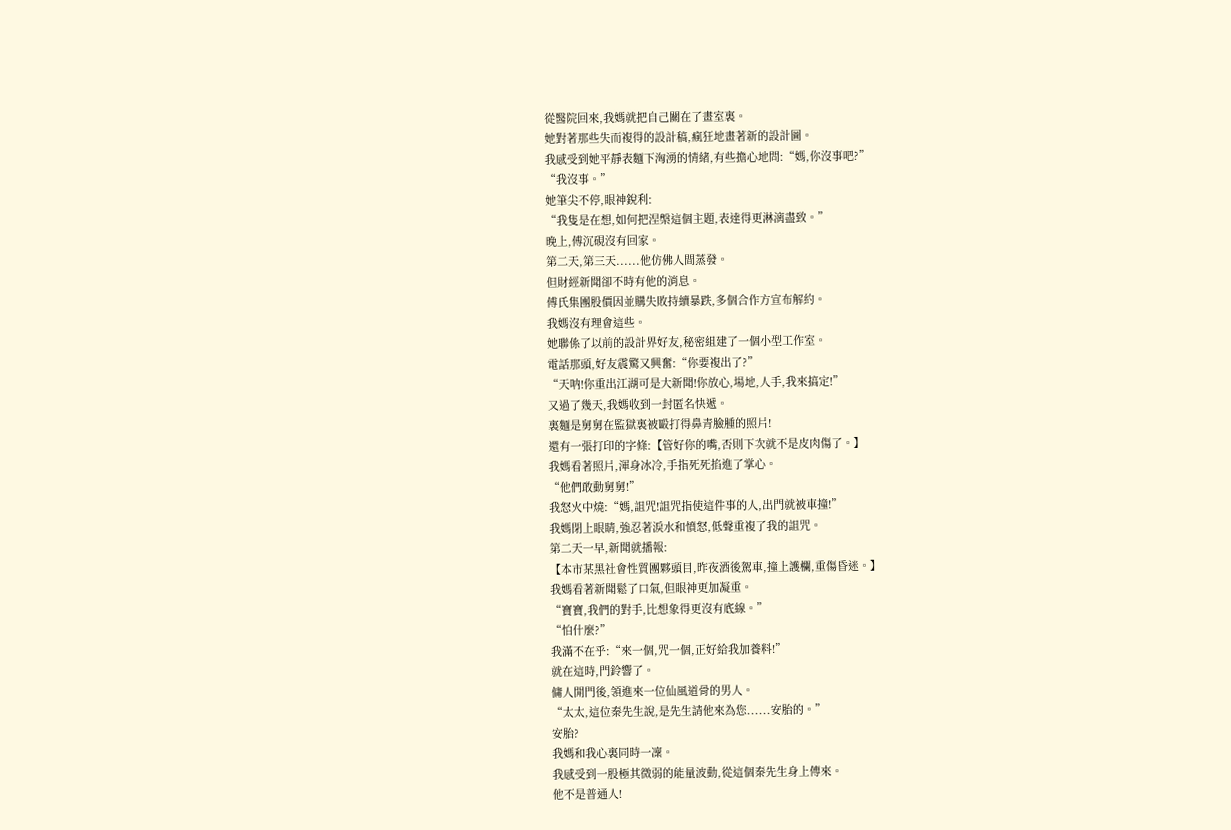從醫院回來,我媽就把自己關在了畫室裏。
她對著那些失而複得的設計稿,瘋狂地畫著新的設計圖。
我感受到她平靜表麵下洶湧的情緒,有些擔心地問:“媽,你沒事吧?”
“我沒事。”
她筆尖不停,眼神銳利:
“我隻是在想,如何把涅槃這個主題,表達得更淋漓盡致。”
晚上,傅沉硯沒有回家。
第二天,第三天......他仿佛人間蒸發。
但財經新聞卻不時有他的消息。
傅氏集團股價因並購失敗持續暴跌,多個合作方宣布解約。
我媽沒有理會這些。
她聯係了以前的設計界好友,秘密組建了一個小型工作室。
電話那頭,好友震驚又興奮:“你要複出了?”
“天呐!你重出江湖可是大新聞!你放心,場地,人手,我來搞定!”
又過了幾天,我媽收到一封匿名快遞。
裏麵是舅舅在監獄裏被毆打得鼻青臉腫的照片!
還有一張打印的字條:【管好你的嘴,否則下次就不是皮肉傷了。】
我媽看著照片,渾身冰冷,手指死死掐進了掌心。
“他們敢動舅舅!”
我怒火中燒:“媽,詛咒!詛咒指使這件事的人,出門就被車撞!”
我媽閉上眼睛,強忍著淚水和憤怒,低聲重複了我的詛咒。
第二天一早,新聞就播報:
【本市某黑社會性質團夥頭目,昨夜酒後駕車,撞上護欄,重傷昏迷。】
我媽看著新聞鬆了口氣,但眼神更加凝重。
“寶寶,我們的對手,比想象得更沒有底線。”
“怕什麼?”
我滿不在乎:“來一個,咒一個,正好給我加養料!”
就在這時,門鈴響了。
傭人開門後,領進來一位仙風道骨的男人。
“太太,這位秦先生說,是先生請他來為您......安胎的。”
安胎?
我媽和我心裏同時一凜。
我感受到一股極其微弱的能量波動,從這個秦先生身上傳來。
他不是普通人!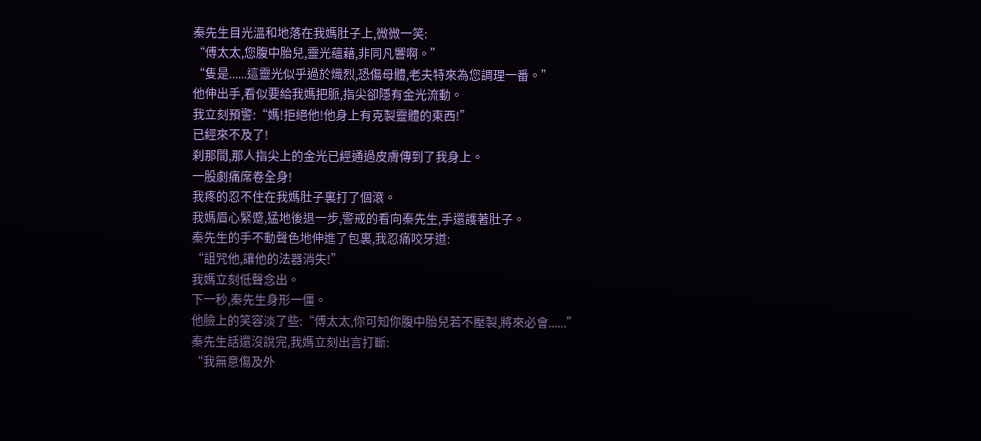秦先生目光溫和地落在我媽肚子上,微微一笑:
“傅太太,您腹中胎兒,靈光蘊藉,非同凡響啊。”
“隻是......這靈光似乎過於熾烈,恐傷母體,老夫特來為您調理一番。”
他伸出手,看似要給我媽把脈,指尖卻隱有金光流動。
我立刻預警:“媽!拒絕他!他身上有克製靈體的東西!”
已經來不及了!
刹那間,那人指尖上的金光已經通過皮膚傳到了我身上。
一股劇痛席卷全身!
我疼的忍不住在我媽肚子裏打了個滾。
我媽眉心緊蹙,猛地後退一步,警戒的看向秦先生,手還護著肚子。
秦先生的手不動聲色地伸進了包裏,我忍痛咬牙道:
“詛咒他,讓他的法器消失!”
我媽立刻低聲念出。
下一秒,秦先生身形一僵。
他臉上的笑容淡了些:“傅太太,你可知你腹中胎兒若不壓製,將來必會......”
秦先生話還沒說完,我媽立刻出言打斷:
“我無意傷及外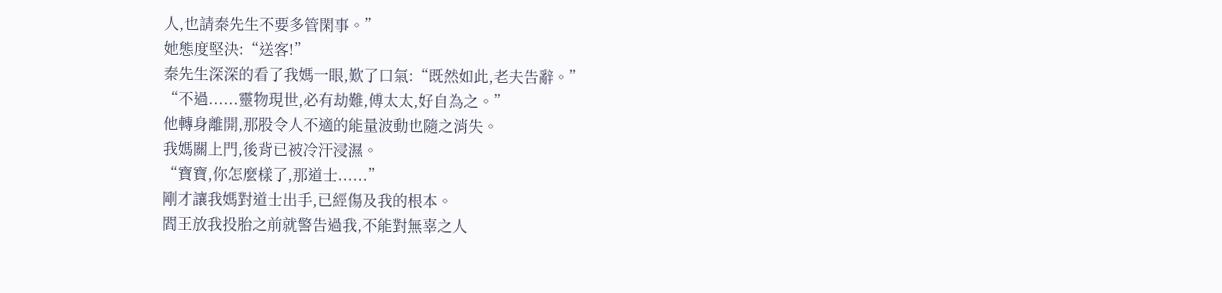人,也請秦先生不要多管閑事。”
她態度堅決:“送客!”
秦先生深深的看了我媽一眼,歎了口氣:“既然如此,老夫告辭。”
“不過......靈物現世,必有劫難,傅太太,好自為之。”
他轉身離開,那股令人不適的能量波動也隨之消失。
我媽關上門,後背已被冷汗浸濕。
“寶寶,你怎麼樣了,那道士......”
剛才讓我媽對道士出手,已經傷及我的根本。
閻王放我投胎之前就警告過我,不能對無辜之人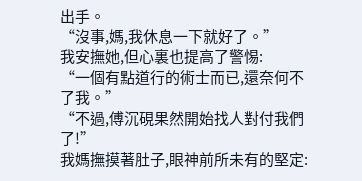出手。
“沒事,媽,我休息一下就好了。”
我安撫她,但心裏也提高了警惕:
“一個有點道行的術士而已,還奈何不了我。”
“不過,傅沉硯果然開始找人對付我們了!”
我媽撫摸著肚子,眼神前所未有的堅定: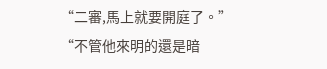“二審,馬上就要開庭了。”
“不管他來明的還是暗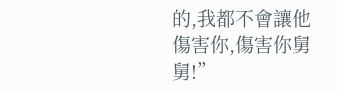的,我都不會讓他傷害你,傷害你舅舅!”